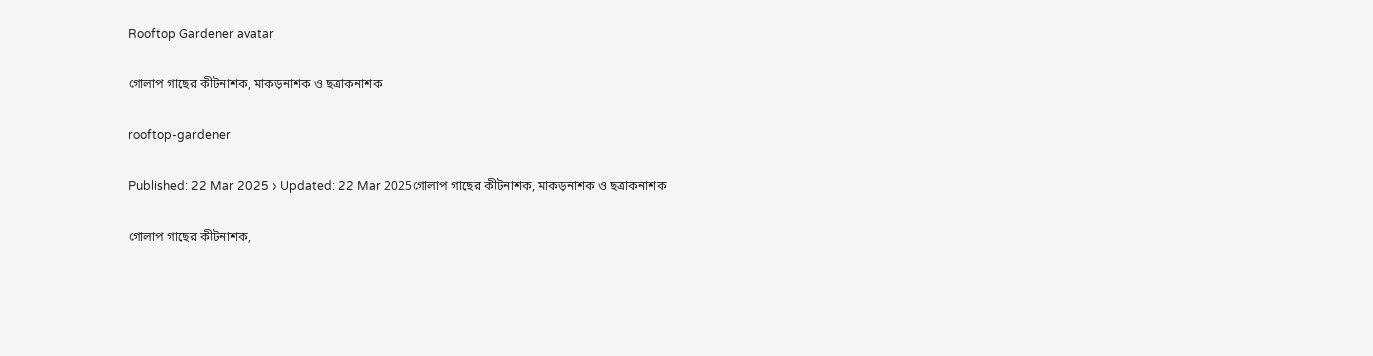Rooftop Gardener avatar

গোলাপ গাছের কীটনাশক, মাকড়নাশক ও ছত্রাকনাশক

rooftop-gardener

Published: 22 Mar 2025 › Updated: 22 Mar 2025গোলাপ গাছের কীটনাশক, মাকড়নাশক ও ছত্রাকনাশক

গোলাপ গাছের কীটনাশক,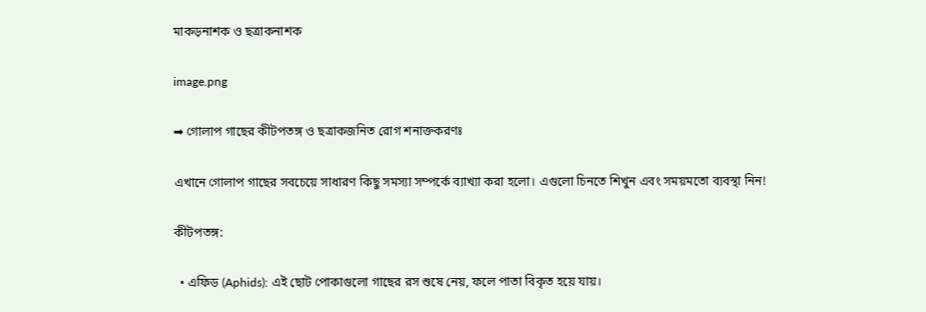মাকড়নাশক ও ছত্রাকনাশক

image.png

➡ গোলাপ গাছের কীটপতঙ্গ ও ছত্রাকজনিত রোগ শনাক্তকরণঃ

এখানে গোলাপ গাছের সবচেয়ে সাধারণ কিছু সমস্যা সম্পর্কে ব্যাখ্যা করা হলো। এগুলো চিনতে শিখুন এবং সময়মতো ব্যবস্থা নিন!

কীটপতঙ্গ:

  • এফিড (Aphids): এই ছোট পোকাগুলো গাছের রস শুষে নেয়, ফলে পাতা বিকৃত হয়ে যায়।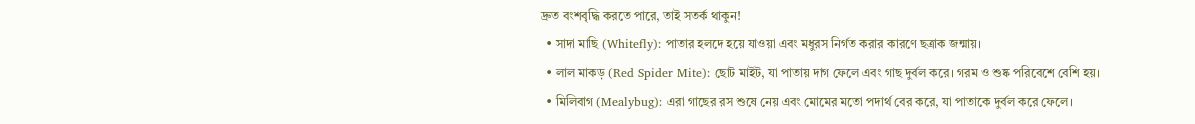দ্রুত বংশবৃদ্ধি করতে পারে, তাই সতর্ক থাকুন!
  • সাদা মাছি (Whitefly): পাতার হলদে হয়ে যাওয়া এবং মধুরস নির্গত করার কারণে ছত্রাক জন্মায়।
  • লাল মাকড় (Red Spider Mite): ছোট মাইট, যা পাতায় দাগ ফেলে এবং গাছ দুর্বল করে। গরম ও শুষ্ক পরিবেশে বেশি হয়।
  • মিলিবাগ (Mealybug): এরা গাছের রস শুষে নেয় এবং মোমের মতো পদার্থ বের করে, যা পাতাকে দুর্বল করে ফেলে।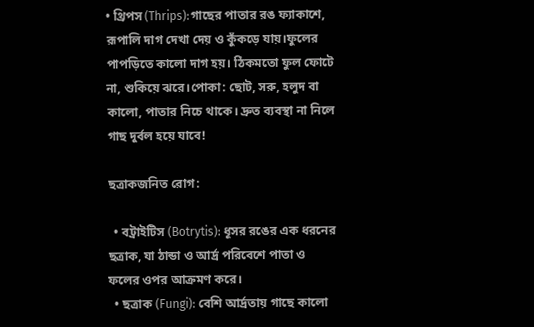• থ্রিপস (Thrips):গাছের পাতার রঙ ফ্যাকাশে, রূপালি দাগ দেখা দেয় ও কুঁকড়ে যায়।ফুলের পাপড়িতে কালো দাগ হয়। ঠিকমতো ফুল ফোটে না, শুকিয়ে ঝরে।পোকা: ছোট, সরু, হলুদ বা কালো, পাতার নিচে থাকে। দ্রুত ব্যবস্থা না নিলে গাছ দুর্বল হয়ে যাবে!

ছত্রাকজনিত রোগ:

  • বট্রাইটিস (Botrytis): ধূসর রঙের এক ধরনের ছত্রাক, যা ঠান্ডা ও আর্দ্র পরিবেশে পাতা ও ফলের ওপর আক্রমণ করে।
  • ছত্রাক (Fungi): বেশি আর্দ্রতায় গাছে কালো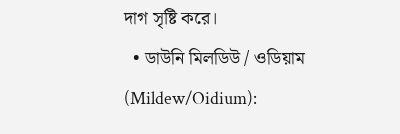দাগ সৃষ্টি করে।
  • ডাউনি মিলডিউ / ওডিয়াম (Mildew/Oidium):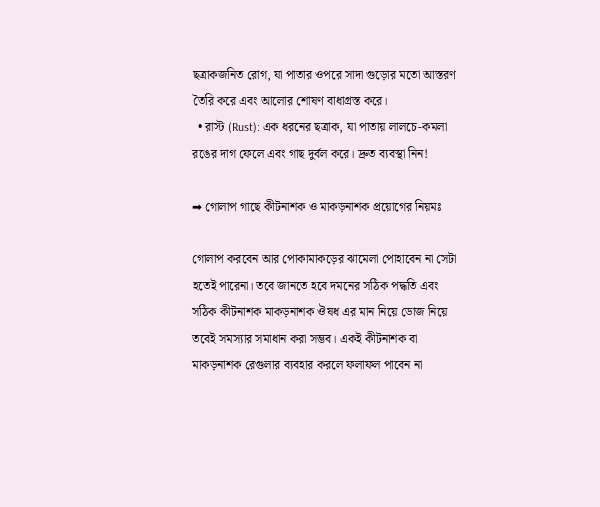ছত্রাকজনিত রোগ, যা পাতার ওপরে সাদা গুড়োর মতো আস্তরণ তৈরি করে এবং আলোর শোষণ বাধাগ্রস্ত করে।
  • রাস্ট (Rust): এক ধরনের ছত্রাক, যা পাতায় লালচে-কমলা রঙের দাগ ফেলে এবং গাছ দুর্বল করে। দ্রুত ব্যবস্থা নিন!

➡ গোলাপ গাছে কীটনাশক ও মাকড়নাশক প্রয়োগের নিয়মঃ

গোলাপ করবেন আর পোকামাকড়ের ঝামেলা পোহাবেন না সেটা হতেই পারেনা। তবে জানতে হবে দমনের সঠিক পদ্ধতি এবং সঠিক কীটনাশক মাকড়নাশক ঔষধ এর মান নিয়ে ডোজ নিয়ে তবেই সমস্যার সমাধান করা সম্ভব। একই কীটনাশক বা মাকড়নাশক রেগুলার ব্যবহার করলে ফলাফল পাবেন না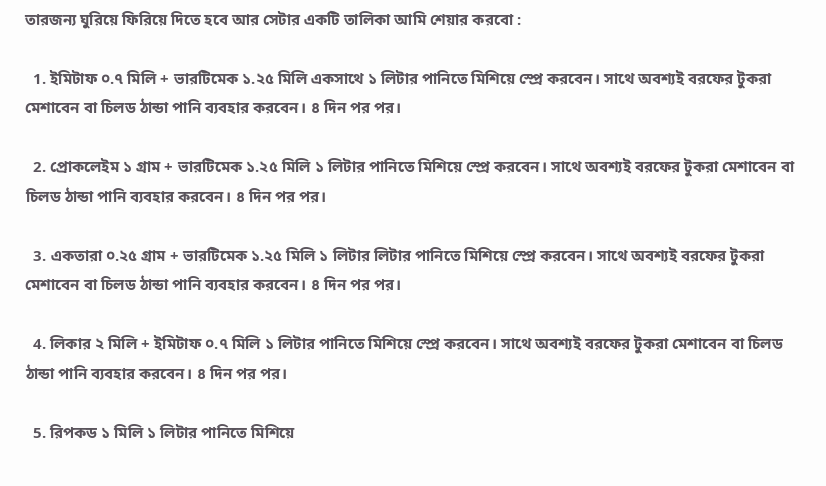তারজন্য ঘুরিয়ে ফিরিয়ে দিতে হবে আর সেটার একটি তালিকা আমি শেয়ার করবো :

  1. ইমিটাফ ০.৭ মিলি + ভারটিমেক ১.২৫ মিলি একসাথে ১ লিটার পানিতে মিশিয়ে স্প্রে করবেন। সাথে অবশ্যই বরফের টুকরা মেশাবেন বা চিলড ঠান্ডা পানি ব্যবহার করবেন। ৪ দিন পর পর।

  2. প্রোকলেইম ১ গ্রাম + ভারটিমেক ১.২৫ মিলি ১ লিটার পানিতে মিশিয়ে স্প্রে করবেন। সাথে অবশ্যই বরফের টুকরা মেশাবেন বা চিলড ঠান্ডা পানি ব্যবহার করবেন। ৪ দিন পর পর।

  3. একতারা ০.২৫ গ্রাম + ভারটিমেক ১.২৫ মিলি ১ লিটার লিটার পানিতে মিশিয়ে স্প্রে করবেন। সাথে অবশ্যই বরফের টুকরা মেশাবেন বা চিলড ঠান্ডা পানি ব্যবহার করবেন। ৪ দিন পর পর।

  4. লিকার ২ মিলি + ইমিটাফ ০.৭ মিলি ১ লিটার পানিতে মিশিয়ে স্প্রে করবেন। সাথে অবশ্যই বরফের টুকরা মেশাবেন বা চিলড ঠান্ডা পানি ব্যবহার করবেন। ৪ দিন পর পর।

  5. রিপকড ১ মিলি ১ লিটার পানিতে মিশিয়ে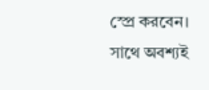স্প্রে করবেন। সাথে অবশ্যই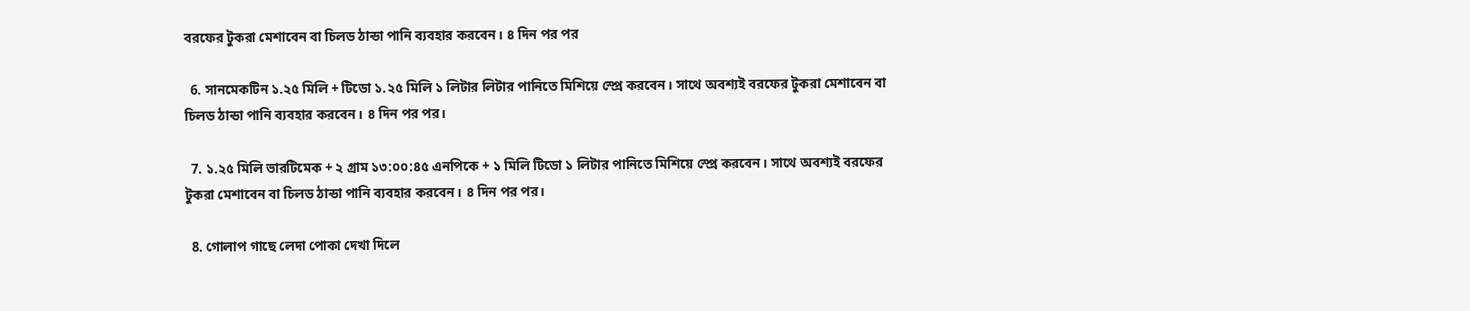বরফের টুকরা মেশাবেন বা চিলড ঠান্ডা পানি ব্যবহার করবেন। ৪ দিন পর পর

  6. সানমেকটিন ১.২৫ মিলি + টিডো ১.২৫ মিলি ১ লিটার লিটার পানিতে মিশিয়ে স্প্রে করবেন। সাথে অবশ্যই বরফের টুকরা মেশাবেন বা চিলড ঠান্ডা পানি ব্যবহার করবেন। ৪ দিন পর পর।

  7. ১.২৫ মিলি ভারটিমেক + ২ গ্রাম ১৩:০০:৪৫ এনপিকে + ১ মিলি টিডো ১ লিটার পানিতে মিশিয়ে স্প্রে করবেন। সাথে অবশ্যই বরফের টুকরা মেশাবেন বা চিলড ঠান্ডা পানি ব্যবহার করবেন। ৪ দিন পর পর।

  8. গোলাপ গাছে লেদা পোকা দেখা দিলে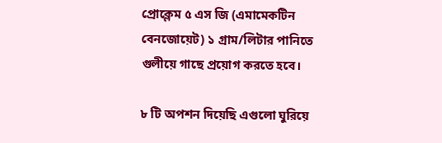প্রোক্লেম ৫ এস জি (এমামেকটিন বেনজোয়েট) ১ গ্রাম/লিটার পানিতে গুলীয়ে গাছে প্রয়োগ করতে হবে।

৮ টি অপশন দিয়েছি এগুলো ঘুরিয়ে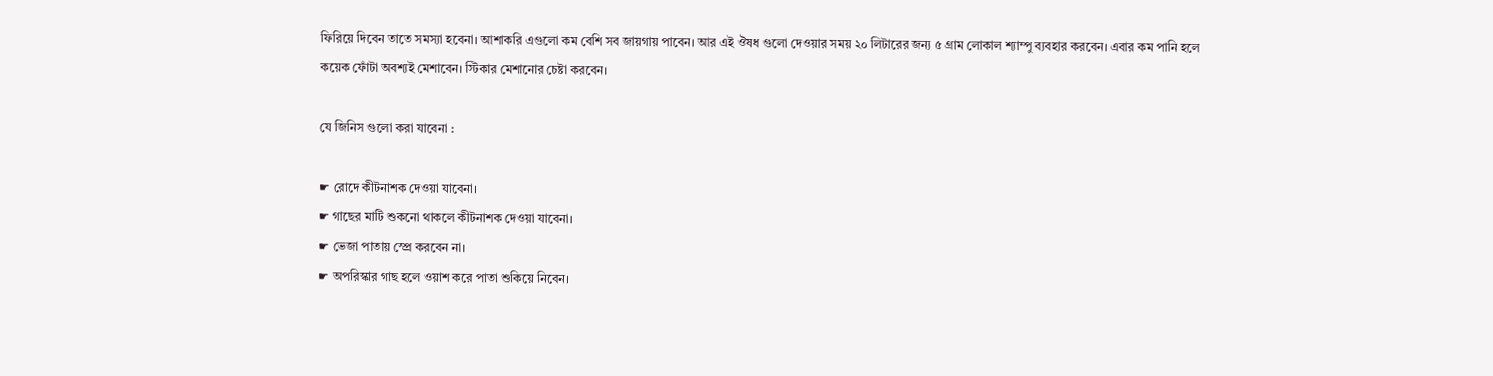ফিরিয়ে দিবেন তাতে সমস্যা হবেনা। আশাকরি এগুলো কম বেশি সব জায়গায় পাবেন। আর এই ঔষধ গুলো দেওয়ার সময় ২০ লিটারের জন্য ৫ গ্রাম লোকাল শ্যাম্পু ব্যবহার করবেন। এবার কম পানি হলে কয়েক ফোঁটা অবশ্যই মেশাবেন। স্টিকার মেশানোর চেষ্টা করবেন।

যে জিনিস গুলো করা যাবেনা :

☛ রোদে কীটনাশক দেওয়া যাবেনা।
☛ গাছের মাটি শুকনো থাকলে কীটনাশক দেওয়া যাবেনা।
☛ ভেজা পাতায় স্প্রে করবেন না।
☛ অপরিস্কার গাছ হলে ওয়াশ করে পাতা শুকিয়ে নিবেন।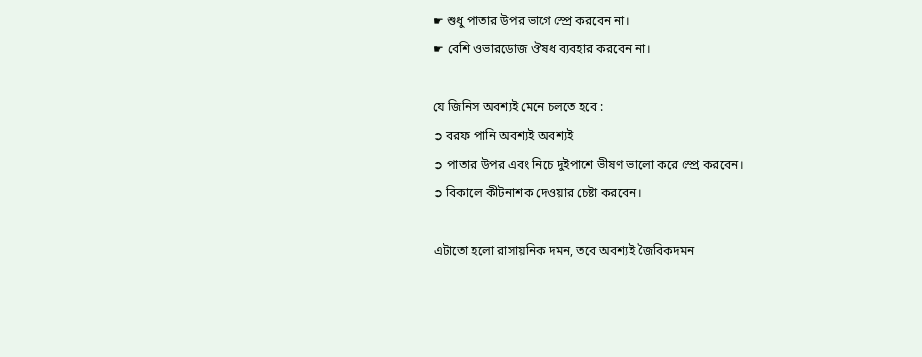☛ শুধু পাতার উপর ভাগে স্প্রে করবেন না।
☛ বেশি ওভারডোজ ঔষধ ব্যবহার করবেন না।

যে জিনিস অবশ্যই মেনে চলতে হবে :
➲ বরফ পানি অবশ্যই অবশ্যই
➲ পাতার উপর এবং নিচে দুইপাশে ভীষণ ভালো করে স্প্রে করবেন।
➲ বিকালে কীটনাশক দেওয়ার চেষ্টা করবেন।

এটাতো হলো রাসায়নিক দমন, তবে অবশ্যই জৈবিকদমন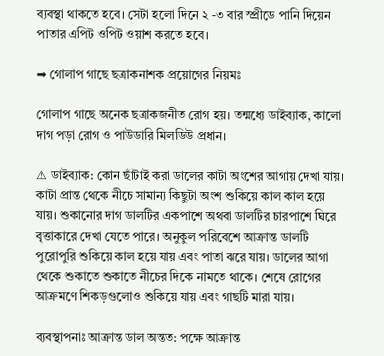ব্যবস্থা থাকতে হবে। সেটা হলো দিনে ২ -৩ বার স্প্রীডে পানি দিয়েন পাতার এপিট ওপিট ওয়াশ করতে হবে।

➡ গোলাপ গাছে ছত্রাকনাশক প্রয়োগের নিয়মঃ

গোলাপ গাছে অনেক ছত্রাকজনীত রোগ হয়। তন্মধ্যে ডাইব্যাক, কালো দাগ পড়া রোগ ও পাউডারি মিলডিউ প্রধান।

⚠ ডাইব্যাক: কোন ছাঁটাই করা ডালের কাটা অংশের আগায় দেখা যায়। কাটা প্রান্ত থেকে নীচে সামান্য কিছুটা অংশ শুকিয়ে কাল কাল হয়ে যায়। শুকানোর দাগ ডালটির একপাশে অথবা ডালটির চারপাশে ঘিরে বৃত্তাকারে দেখা যেতে পারে। অনুকুল পরিবেশে আক্রান্ত ডালটি পুরোপুরি শুকিয়ে কাল হয়ে যায় এবং পাতা ঝরে যায়। ডালের আগা থেকে শুকাতে শুকাতে নীচের দিকে নামতে থাকে। শেষে রোগের আক্রমণে শিকড়গুলোও শুকিয়ে যায় এবং গাছটি মারা যায়।

ব্যবস্থাপনাঃ আক্রান্ত ডাল অন্তত: পক্ষে আক্রান্ত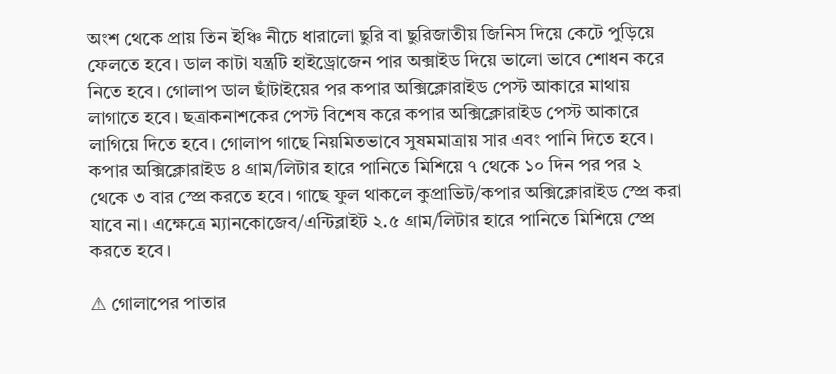অংশ থেকে প্রায় তিন ইঞ্চি নীচে ধারালো ছুরি বা ছুরিজাতীয় জিনিস দিয়ে কেটে পুড়িয়ে ফেলতে হবে। ডাল কাটা যন্ত্রটি হাইড্রোজেন পার অক্সাইড দিয়ে ভালো ভাবে শোধন করে নিতে হবে। গোলাপ ডাল ছাঁটাইয়ের পর কপার অক্সিক্লোরাইড পেস্ট আকারে মাথায় লাগাতে হবে। ছত্রাকনাশকের পেস্ট বিশেষ করে কপার অক্সিক্লোরাইড পেস্ট আকারে লাগিয়ে দিতে হবে। গোলাপ গাছে নিয়মিতভাবে সুষমমাত্রায় সার এবং পানি দিতে হবে। কপার অক্সিক্লোরাইড ৪ গ্রাম/লিটার হারে পানিতে মিশিয়ে ৭ থেকে ১০ দিন পর পর ২ থেকে ৩ বার স্প্রে করতে হবে। গাছে ফুল থাকলে কুপ্রাভিট/কপার অক্সিক্লোরাইড স্প্রে করা যাবে না। এক্ষেত্রে ম্যানকোজেব/এন্টিব্লাইট ২.৫ গ্রাম/লিটার হারে পানিতে মিশিয়ে স্প্রে করতে হবে।

⚠ গোলাপের পাতার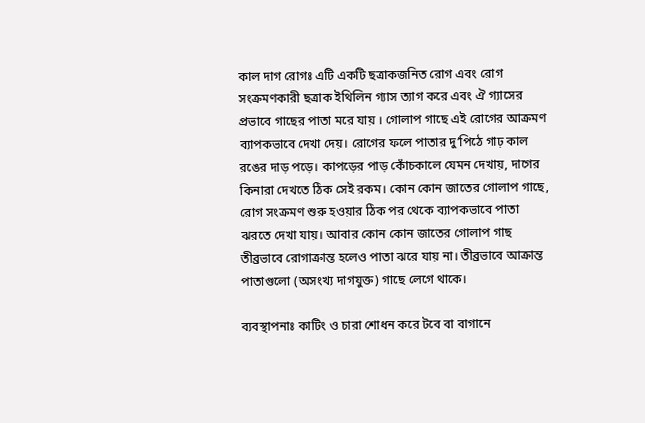কাল দাগ রোগঃ এটি একটি ছত্রাকজনিত রোগ এবং রোগ সংক্রমণকারী ছত্রাক ইথিলিন গ্যাস ত্যাগ করে এবং ঐ গ্যাসের প্রভাবে গাছের পাতা মরে যায় । গোলাপ গাছে এই রোগের আক্রমণ ব্যাপকভাবে দেখা দেয়। রোগের ফলে পাতার দু’পিঠে গাঢ় কাল রঙের দাড় পড়ে। কাপড়ের পাড় কোঁচকালে যেমন দেখায়, দাগের কিনারা দেখতে ঠিক সেই রকম। কোন কোন জাতের গোলাপ গাছে, রোগ সংক্রমণ শুরু হওয়ার ঠিক পর থেকে ব্যাপকভাবে পাতা ঝরতে দেখা যায়। আবার কোন কোন জাতের গোলাপ গাছ তীব্রভাবে রোগাক্রান্ত হলেও পাতা ঝরে যায় না। তীব্রভাবে আক্রান্ত পাতাগুলো (অসংখ্য দাগযুক্ত) গাছে লেগে থাকে।

ব্যবস্থাপনাঃ কাটিং ও চারা শোধন করে টবে বা বাগানে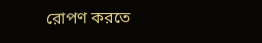রোপণ করতে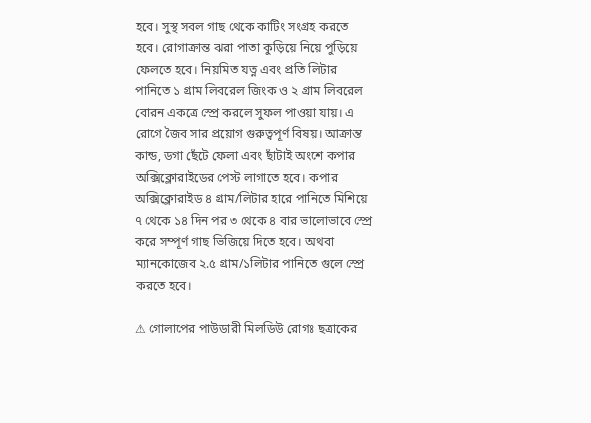হবে। সুস্থ সবল গাছ থেকে কাটিং সংগ্রহ করতে হবে। রোগাক্রান্ত ঝরা পাতা কুড়িয়ে নিয়ে পুড়িয়ে ফেলতে হবে। নিয়মিত যত্ন এবং প্রতি লিটার পানিতে ১ গ্রাম লিবরেল জিংক ও ২ গ্রাম লিবরেল বোরন একত্রে স্প্রে করলে সুফল পাওয়া যায়। এ রোগে জৈব সার প্রয়োগ গুরুত্বপূর্ণ বিষয়। আক্রান্ত কান্ড, ডগা ছেঁটে ফেলা এবং ছাঁটাই অংশে কপার অক্সিক্লোরাইডের পেস্ট লাগাতে হবে। কপার অক্সিক্লোরাইড ৪ গ্রাম/লিটার হারে পানিতে মিশিয়ে ৭ থেকে ১৪ দিন পর ৩ থেকে ৪ বার ভালোভাবে স্প্রে করে সম্পূর্ণ গাছ ভিজিয়ে দিতে হবে। অথবা ম্যানকোজেব ২.৫ গ্রাম/১লিটার পানিতে গুলে স্প্রে করতে হবে।

⚠ গোলাপের পাউডারী মিলডিউ রোগঃ ছত্রাকের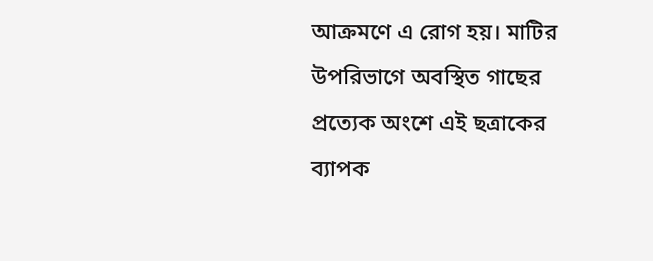আক্রমণে এ রোগ হয়। মাটির উপরিভাগে অবস্থিত গাছের প্রত্যেক অংশে এই ছত্রাকের ব্যাপক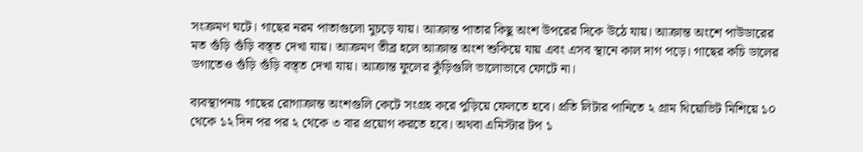সংক্রমণ ঘটে। গাছের নরম পাতাগুলো মুচড়ে যায়। আক্রান্ত পাতার কিছু অংশ উপরের দিকে উঠে যায়। আক্রান্ত অংশে পাউডারের মত গুঁড়ি গুঁড়ি বস্ত্ত দেখা যায়। আক্রমণ তীব্র হলে আক্রান্ত অংশ শুকিয়ে যায় এবং এসব স্থানে কাল দাগ পড়ে। গাছের কচি ডালের ডগাতেও গুঁড়ি গুঁড়ি বস্ত্ত দেখা যায়। আক্রান্ত ফুলের কুঁড়িগুলি ভালোভাবে ফোটে না।

ব্যবস্থাপনাঃ গাছের রোগাক্রান্ত অংশগুলি কেটে সংগ্রহ করে পুড়িয়ে ফেলতে হবে। প্রতি লিটার পানিতে ২ গ্রাম থিয়োভিট মিশিয়ে ১০ থেকে ১২ দিন পর পর ২ থেকে ৩ বার প্রয়োগ করতে হবে। অথবা এমিস্টার টপ ১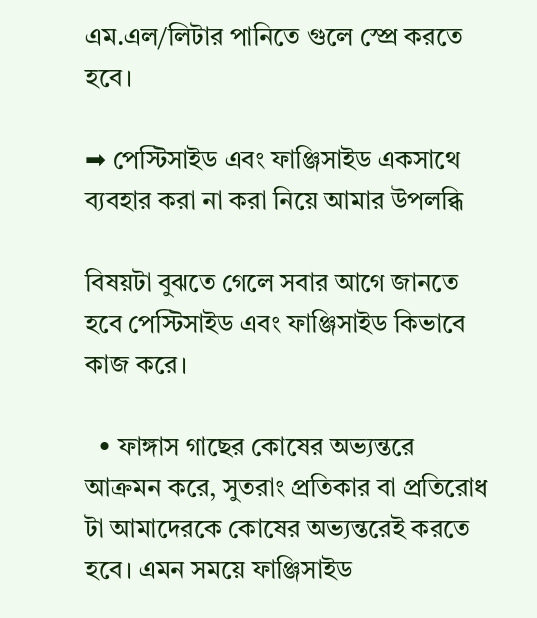এম.এল/লিটার পানিতে গুলে স্প্রে করতে হবে।

➡ পেস্টিসাইড এবং ফাঞ্জিসাইড একসাথে ব্যবহার করা না করা নিয়ে আমার উপলব্ধি

বিষয়টা বুঝতে গেলে সবার আগে জানতে হবে পেস্টিসাইড এবং ফাঞ্জিসাইড কিভাবে কাজ করে।

  • ফাঙ্গাস গাছের কোষের অভ্যন্তরে আক্রমন করে, সুতরাং প্রতিকার বা প্রতিরোধ টা আমাদেরকে কোষের অভ্যন্তরেই করতে হবে। এমন সময়ে ফাঞ্জিসাইড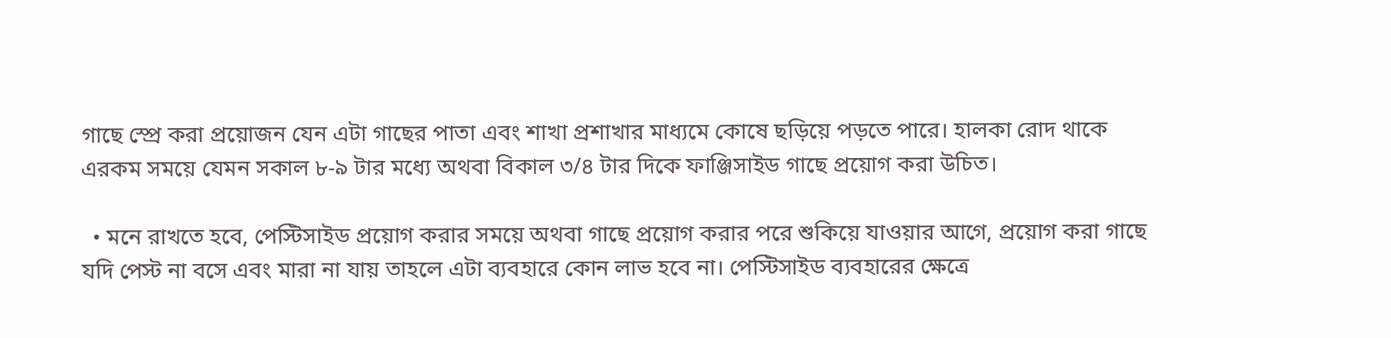গাছে স্প্রে করা প্রয়োজন যেন এটা গাছের পাতা এবং শাখা প্রশাখার মাধ্যমে কোষে ছড়িয়ে পড়তে পারে। হালকা রোদ থাকে এরকম সময়ে যেমন সকাল ৮-৯ টার মধ্যে অথবা বিকাল ৩/৪ টার দিকে ফাঞ্জিসাইড গাছে প্রয়োগ করা উচিত।

  • মনে রাখতে হবে, পেস্টিসাইড প্রয়োগ করার সময়ে অথবা গাছে প্রয়োগ করার পরে শুকিয়ে যাওয়ার আগে, প্রয়োগ করা গাছে যদি পেস্ট না বসে এবং মারা না যায় তাহলে এটা ব্যবহারে কোন লাভ হবে না। পেস্টিসাইড ব্যবহারের ক্ষেত্রে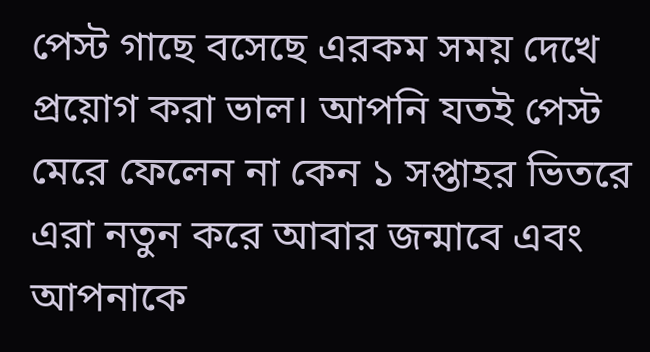পেস্ট গাছে বসেছে এরকম সময় দেখে প্রয়োগ করা ভাল। আপনি যতই পেস্ট মেরে ফেলেন না কেন ১ সপ্তাহর ভিতরে এরা নতুন করে আবার জন্মাবে এবং আপনাকে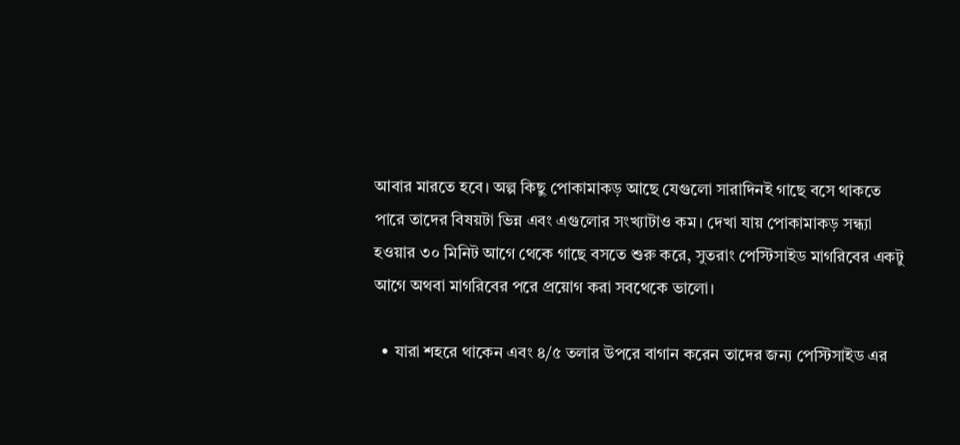আবার মারতে হবে। অল্প কিছু পোকামাকড় আছে যেগুলো সারাদিনই গাছে বসে থাকতে পারে তাদের বিষয়টা ভিন্ন এবং এগুলোর সংখ্যাটাও কম। দেখা যায় পোকামাকড় সন্ধ্যা হওয়ার ৩০ মিনিট আগে থেকে গাছে বসতে শুরু করে, সুতরাং পেস্টিসাইড মাগরিবের একটু আগে অথবা মাগরিবের পরে প্রয়োগ করা সবথেকে ভালো।

  • যারা শহরে থাকেন এবং ৪/৫ তলার উপরে বাগান করেন তাদের জন্য পেস্টিসাইড এর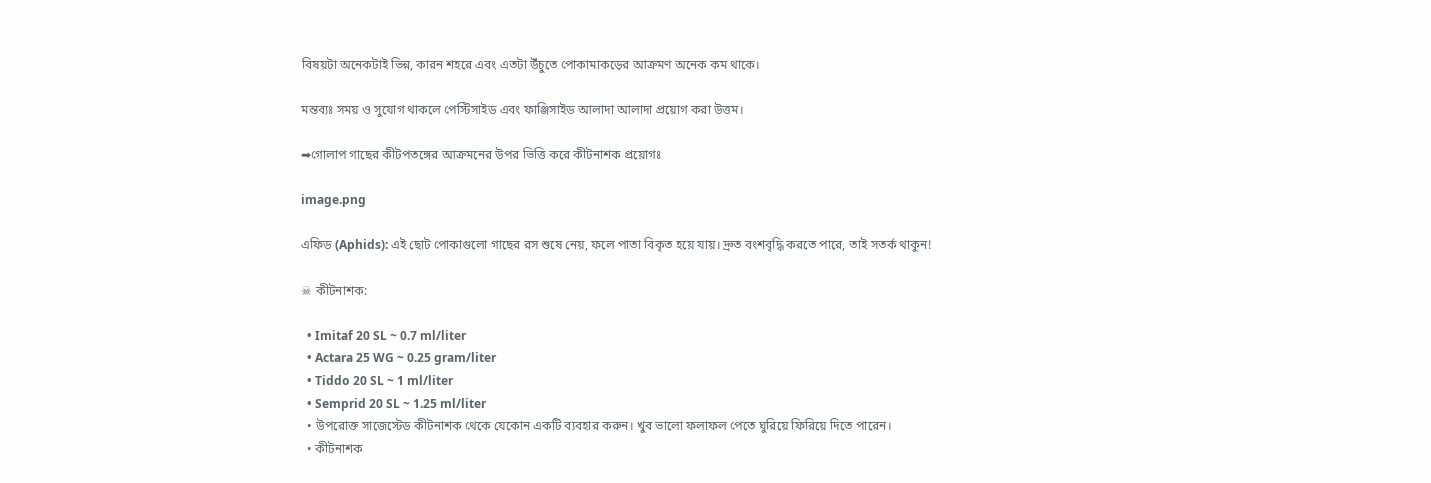বিষয়টা অনেকটাই ভিন্ন, কারন শহরে এবং এতটা উঁচুতে পোকামাকড়ের আক্রমণ অনেক কম থাকে।

মন্তব্যঃ সময় ও সুযোগ থাকলে পেস্টিসাইড এবং ফাঞ্জিসাইড আলাদা আলাদা প্রয়োগ করা উত্তম।

➡গোলাপ গাছের কীটপতঙ্গের আক্রমনের উপর ভিত্তি করে কীটনাশক প্রয়োগঃ

image.png

এফিড (Aphids): এই ছোট পোকাগুলো গাছের রস শুষে নেয়, ফলে পাতা বিকৃত হয়ে যায়। দ্রুত বংশবৃদ্ধি করতে পারে, তাই সতর্ক থাকুন!

☠ কীটনাশক:

  • Imitaf 20 SL ~ 0.7 ml/liter
  • Actara 25 WG ~ 0.25 gram/liter
  • Tiddo 20 SL ~ 1 ml/liter
  • Semprid 20 SL ~ 1.25 ml/liter
  • উপরোক্ত সাজেস্টেড কীটনাশক থেকে যেকোন একটি ব্যবহার করুন। খুব ভালো ফলাফল পেতে ঘুরিয়ে ফিরিয়ে দিতে পারেন।
  • কীটনাশক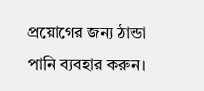প্রয়োগের জন্য ঠান্ডা পানি ব্যবহার করুন।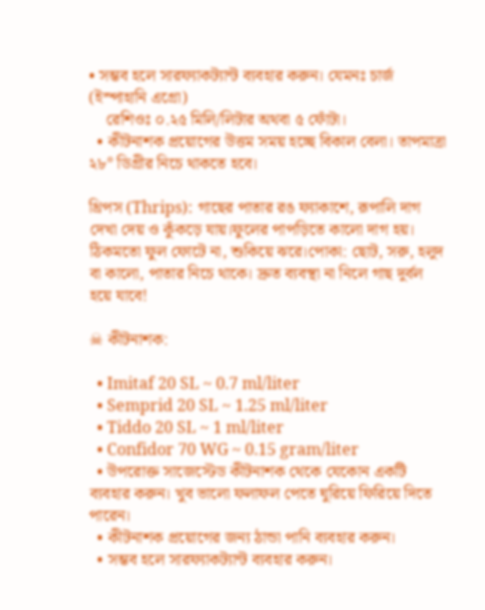• সম্ভব হলে সারফ্যাকট্যান্ট ব্যবহার করুন। যেমনঃ চার্জ (ইস্পাহানি এগ্রো)
    রেশিওঃ ০.২৫ মিলি/লিটার অথবা ৫ ফোঁটা।
  • কীটনাশক প্রয়োগের উত্তম সময় হচ্ছে বিকাল বেলা। তাপমাত্রা ২৮° ডিগ্রীর নিচে থাকতে হবে।

থ্রিপস (Thrips): গাছের পাতার রঙ ফ্যাকাশে, রূপালি দাগ দেখা দেয় ও কুঁকড়ে যায়।ফুলের পাপড়িতে কালো দাগ হয়। ঠিকমতো ফুল ফোটে না, শুকিয়ে ঝরে।পোকা: ছোট, সরু, হলুদ বা কালো, পাতার নিচে থাকে। দ্রুত ব্যবস্থা না নিলে গাছ দুর্বল হয়ে যাবে!

☠ কীটনাশক:

  • Imitaf 20 SL ~ 0.7 ml/liter
  • Semprid 20 SL ~ 1.25 ml/liter
  • Tiddo 20 SL ~ 1 ml/liter
  • Confidor 70 WG ~ 0.15 gram/liter
  • উপরোক্ত সাজেস্টেড কীটনাশক থেকে যেকোন একটি ব্যবহার করুন। খুব ভালো ফলাফল পেতে ঘুরিয়ে ফিরিয়ে দিতে পারেন।
  • কীটনাশক প্রয়োগের জন্য ঠান্ডা পানি ব্যবহার করুন।
  • সম্ভব হলে সারফ্যাকট্যান্ট ব্যবহার করুন।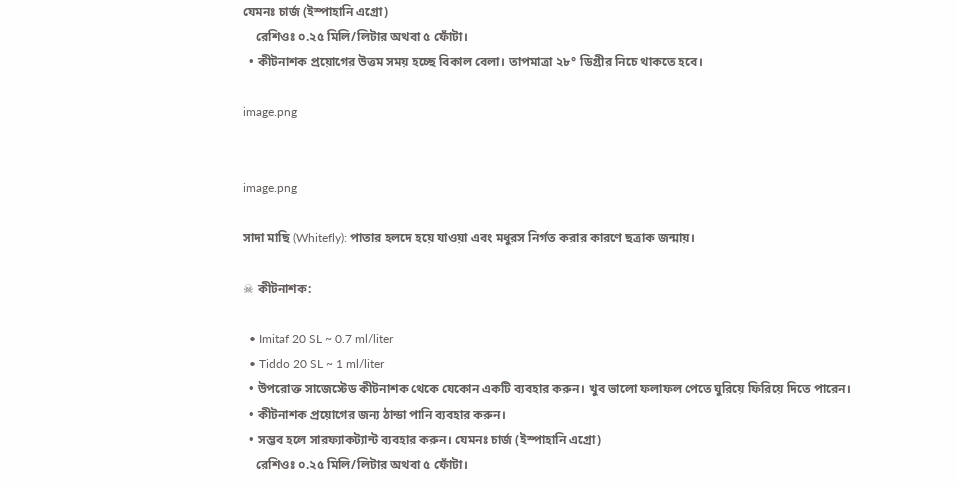যেমনঃ চার্জ (ইস্পাহানি এগ্রো)
    রেশিওঃ ০.২৫ মিলি/লিটার অথবা ৫ ফোঁটা।
  • কীটনাশক প্রয়োগের উত্তম সময় হচ্ছে বিকাল বেলা। তাপমাত্রা ২৮° ডিগ্রীর নিচে থাকতে হবে।

image.png


image.png

সাদা মাছি (Whitefly): পাতার হলদে হয়ে যাওয়া এবং মধুরস নির্গত করার কারণে ছত্রাক জন্মায়।

☠ কীটনাশক:

  • Imitaf 20 SL ~ 0.7 ml/liter
  • Tiddo 20 SL ~ 1 ml/liter
  • উপরোক্ত সাজেস্টেড কীটনাশক থেকে যেকোন একটি ব্যবহার করুন। খুব ভালো ফলাফল পেতে ঘুরিয়ে ফিরিয়ে দিতে পারেন।
  • কীটনাশক প্রয়োগের জন্য ঠান্ডা পানি ব্যবহার করুন।
  • সম্ভব হলে সারফ্যাকট্যান্ট ব্যবহার করুন। যেমনঃ চার্জ (ইস্পাহানি এগ্রো)
    রেশিওঃ ০.২৫ মিলি/লিটার অথবা ৫ ফোঁটা।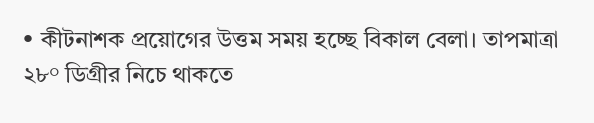• কীটনাশক প্রয়োগের উত্তম সময় হচ্ছে বিকাল বেলা। তাপমাত্রা ২৮° ডিগ্রীর নিচে থাকতে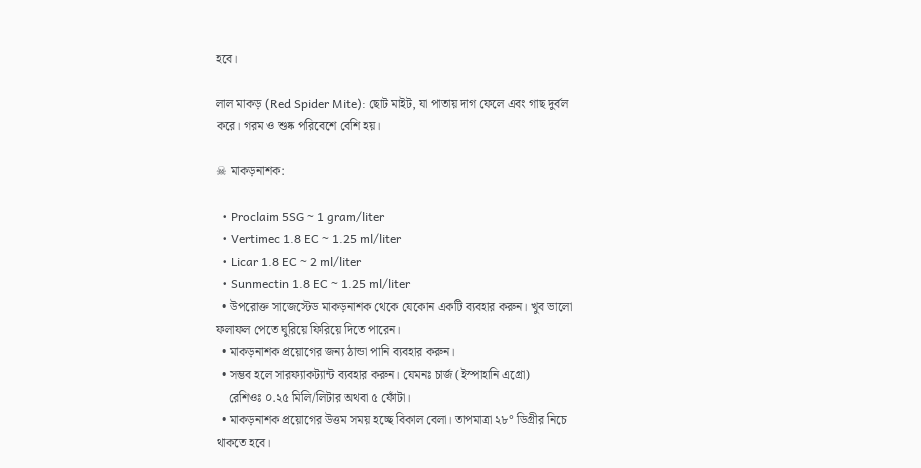হবে।

লাল মাকড় (Red Spider Mite): ছোট মাইট, যা পাতায় দাগ ফেলে এবং গাছ দুর্বল করে। গরম ও শুষ্ক পরিবেশে বেশি হয়।

☠ মাকড়নাশক:

  • Proclaim 5SG ~ 1 gram/liter
  • Vertimec 1.8 EC ~ 1.25 ml/liter
  • Licar 1.8 EC ~ 2 ml/liter
  • Sunmectin 1.8 EC ~ 1.25 ml/liter
  • উপরোক্ত সাজেস্টেড মাকড়নাশক থেকে যেকোন একটি ব্যবহার করুন। খুব ভালো ফলাফল পেতে ঘুরিয়ে ফিরিয়ে দিতে পারেন।
  • মাকড়নাশক প্রয়োগের জন্য ঠান্ডা পানি ব্যবহার করুন।
  • সম্ভব হলে সারফ্যাকট্যান্ট ব্যবহার করুন। যেমনঃ চার্জ (ইস্পাহানি এগ্রো)
    রেশিওঃ ০.২৫ মিলি/লিটার অথবা ৫ ফোঁটা।
  • মাকড়নাশক প্রয়োগের উত্তম সময় হচ্ছে বিকাল বেলা। তাপমাত্রা ২৮° ডিগ্রীর নিচে থাকতে হবে।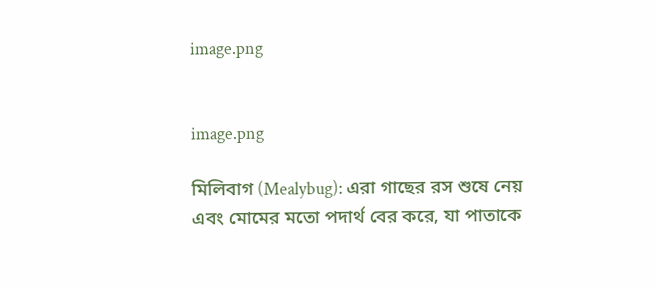image.png


image.png

মিলিবাগ (Mealybug): এরা গাছের রস শুষে নেয় এবং মোমের মতো পদার্থ বের করে, যা পাতাকে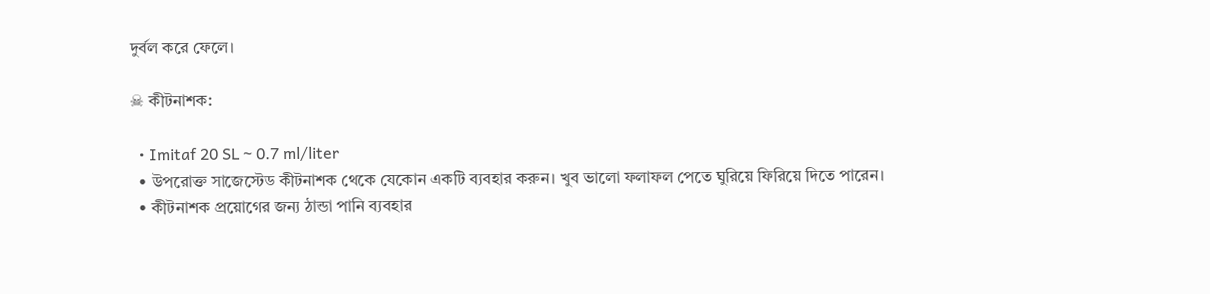দুর্বল করে ফেলে।

☠ কীটনাশক:

  • Imitaf 20 SL ~ 0.7 ml/liter
  • উপরোক্ত সাজেস্টেড কীটনাশক থেকে যেকোন একটি ব্যবহার করুন। খুব ভালো ফলাফল পেতে ঘুরিয়ে ফিরিয়ে দিতে পারেন।
  • কীটনাশক প্রয়োগের জন্য ঠান্ডা পানি ব্যবহার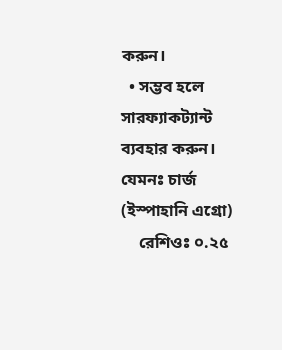করুন।
  • সম্ভব হলে সারফ্যাকট্যান্ট ব্যবহার করুন। যেমনঃ চার্জ (ইস্পাহানি এগ্রো)
    রেশিওঃ ০.২৫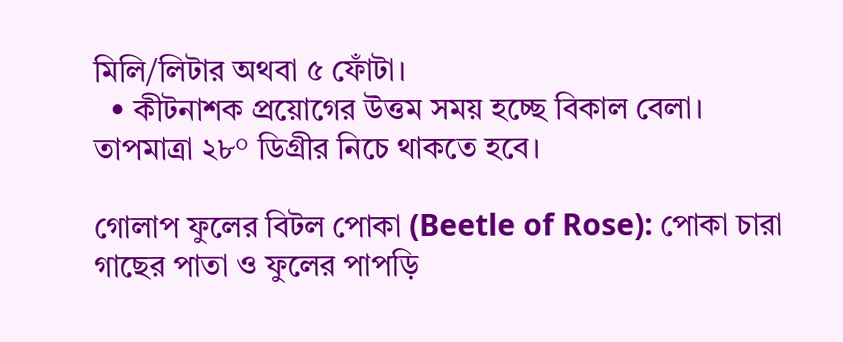মিলি/লিটার অথবা ৫ ফোঁটা।
  • কীটনাশক প্রয়োগের উত্তম সময় হচ্ছে বিকাল বেলা। তাপমাত্রা ২৮° ডিগ্রীর নিচে থাকতে হবে।

গোলাপ ফুলের বিটল পোকা (Beetle of Rose): পোকা চারা গাছের পাতা ও ফুলের পাপড়ি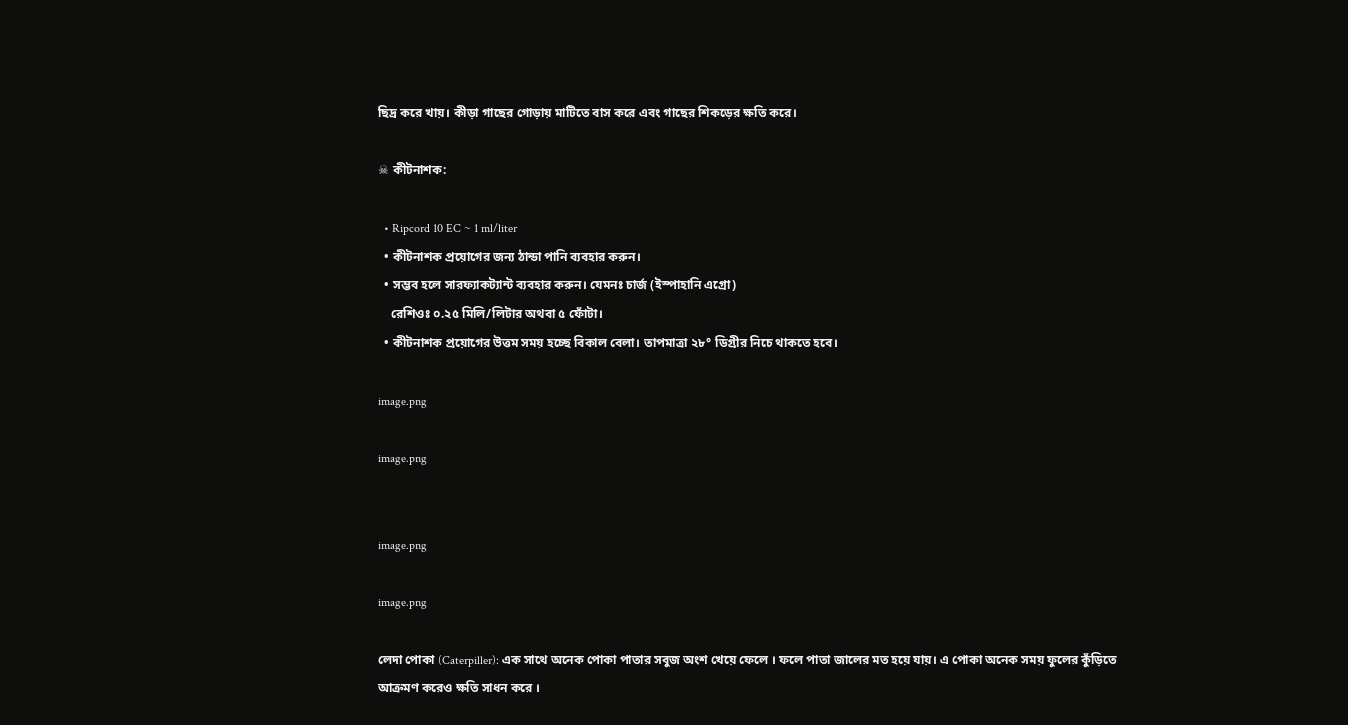ছিদ্র করে খায়। কীড়া গাছের গোড়ায় মাটিতে বাস করে এবং গাছের শিকড়ের ক্ষতি করে।

☠ কীটনাশক:

  • Ripcord 10 EC ~ 1 ml/liter
  • কীটনাশক প্রয়োগের জন্য ঠান্ডা পানি ব্যবহার করুন।
  • সম্ভব হলে সারফ্যাকট্যান্ট ব্যবহার করুন। যেমনঃ চার্জ (ইস্পাহানি এগ্রো)
    রেশিওঃ ০.২৫ মিলি/লিটার অথবা ৫ ফোঁটা।
  • কীটনাশক প্রয়োগের উত্তম সময় হচ্ছে বিকাল বেলা। তাপমাত্রা ২৮° ডিগ্রীর নিচে থাকতে হবে।

image.png

image.png


image.png

image.png

লেদা পোকা (Caterpiller): এক সাথে অনেক পোকা পাতার সবুজ অংশ খেয়ে ফেলে । ফলে পাতা জালের মত হয়ে যায়। এ পোকা অনেক সময় ফুলের কুঁড়িতে আক্রমণ করেও ক্ষতি সাধন করে ।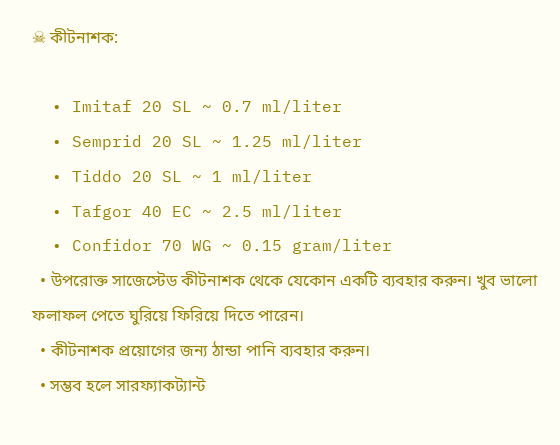☠ কীটনাশক:

  • Imitaf 20 SL ~ 0.7 ml/liter
  • Semprid 20 SL ~ 1.25 ml/liter
  • Tiddo 20 SL ~ 1 ml/liter
  • Tafgor 40 EC ~ 2.5 ml/liter
  • Confidor 70 WG ~ 0.15 gram/liter
  • উপরোক্ত সাজেস্টেড কীটনাশক থেকে যেকোন একটি ব্যবহার করুন। খুব ভালো ফলাফল পেতে ঘুরিয়ে ফিরিয়ে দিতে পারেন।
  • কীটনাশক প্রয়োগের জন্য ঠান্ডা পানি ব্যবহার করুন।
  • সম্ভব হলে সারফ্যাকট্যান্ট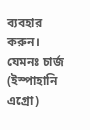ব্যবহার করুন। যেমনঃ চার্জ (ইস্পাহানি এগ্রো)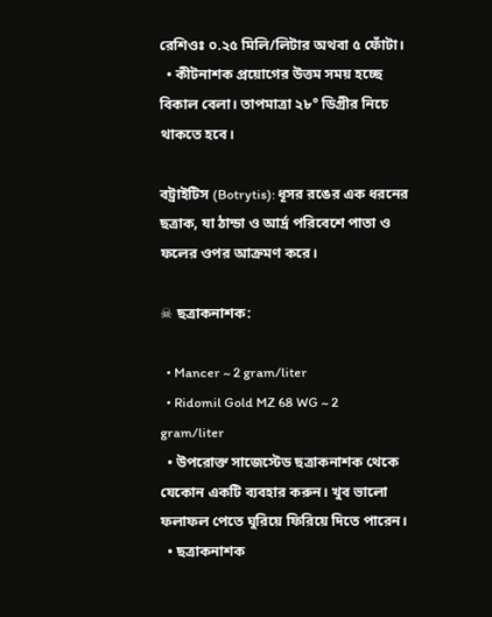রেশিওঃ ০.২৫ মিলি/লিটার অথবা ৫ ফোঁটা।
  • কীটনাশক প্রয়োগের উত্তম সময় হচ্ছে বিকাল বেলা। তাপমাত্রা ২৮° ডিগ্রীর নিচে থাকতে হবে।

বট্রাইটিস (Botrytis): ধূসর রঙের এক ধরনের ছত্রাক, যা ঠান্ডা ও আর্দ্র পরিবেশে পাতা ও ফলের ওপর আক্রমণ করে।

☠ ছত্রাকনাশক:

  • Mancer ~ 2 gram/liter
  • Ridomil Gold MZ 68 WG ~ 2 gram/liter
  • উপরোক্ত সাজেস্টেড ছত্রাকনাশক থেকে যেকোন একটি ব্যবহার করুন। খুব ভালো ফলাফল পেতে ঘুরিয়ে ফিরিয়ে দিতে পারেন।
  • ছত্রাকনাশক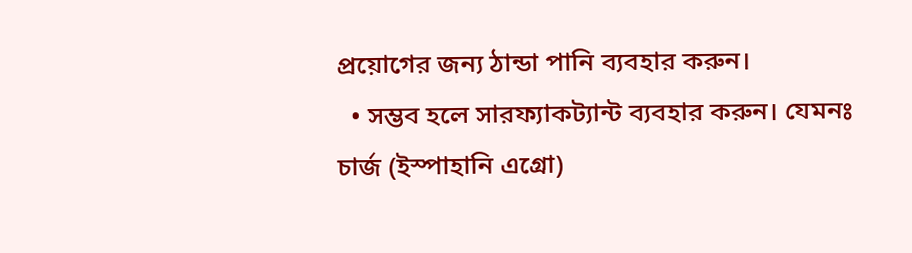প্রয়োগের জন্য ঠান্ডা পানি ব্যবহার করুন।
  • সম্ভব হলে সারফ্যাকট্যান্ট ব্যবহার করুন। যেমনঃ চার্জ (ইস্পাহানি এগ্রো)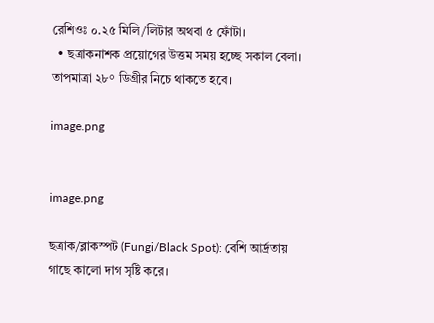রেশিওঃ ০.২৫ মিলি/লিটার অথবা ৫ ফোঁটা।
  • ছত্রাকনাশক প্রয়োগের উত্তম সময় হচ্ছে সকাল বেলা। তাপমাত্রা ২৮° ডিগ্রীর নিচে থাকতে হবে।

image.png


image.png

ছত্রাক/ব্লাকস্পট (Fungi/Black Spot): বেশি আর্দ্রতায় গাছে কালো দাগ সৃষ্টি করে।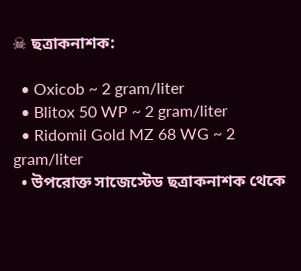☠ ছত্রাকনাশক:

  • Oxicob ~ 2 gram/liter
  • Blitox 50 WP ~ 2 gram/liter
  • Ridomil Gold MZ 68 WG ~ 2 gram/liter
  • উপরোক্ত সাজেস্টেড ছত্রাকনাশক থেকে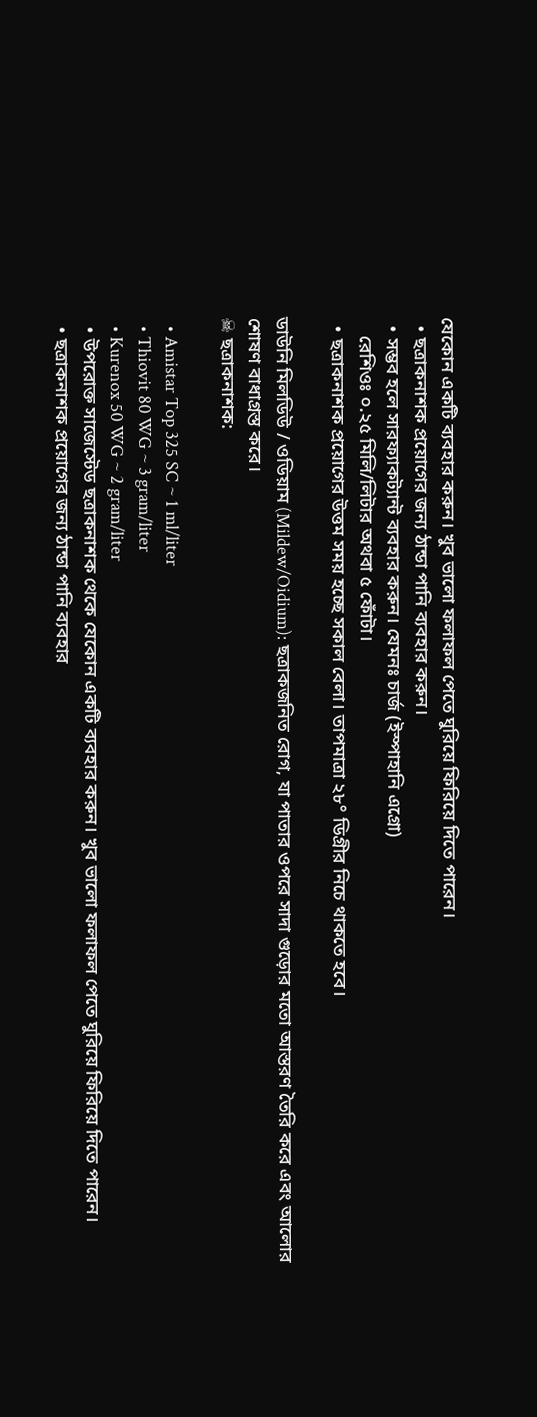যেকোন একটি ব্যবহার করুন। খুব ভালো ফলাফল পেতে ঘুরিয়ে ফিরিয়ে দিতে পারেন।
  • ছত্রাকনাশক প্রয়োগের জন্য ঠান্ডা পানি ব্যবহার করুন।
  • সম্ভব হলে সারফ্যাকট্যান্ট ব্যবহার করুন। যেমনঃ চার্জ (ইস্পাহানি এগ্রো)
    রেশিওঃ ০.২৫ মিলি/লিটার অথবা ৫ ফোঁটা।
  • ছত্রাকনাশক প্রয়োগের উত্তম সময় হচ্ছে সকাল বেলা। তাপমাত্রা ২৮° ডিগ্রীর নিচে থাকতে হবে।

ডাউনি মিলডিউ / ওডিয়াম (Mildew/Oidium): ছত্রাকজনিত রোগ, যা পাতার ওপরে সাদা গুড়োর মতো আস্তরণ তৈরি করে এবং আলোর শোষণ বাধাগ্রস্ত করে।
☠ ছত্রাকনাশক:

  • Amistar Top 325 SC ~ 1 ml/liter
  • Thiovit 80 WG ~ 3 gram/liter
  • Kurenox 50 WG ~ 2 gram/liter
  • উপরোক্ত সাজেস্টেড ছত্রাকনাশক থেকে যেকোন একটি ব্যবহার করুন। খুব ভালো ফলাফল পেতে ঘুরিয়ে ফিরিয়ে দিতে পারেন।
  • ছত্রাকনাশক প্রয়োগের জন্য ঠান্ডা পানি ব্যবহার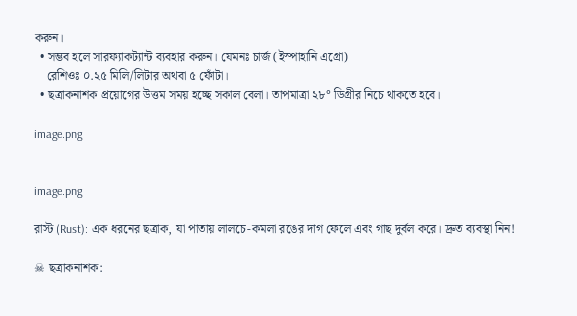করুন।
  • সম্ভব হলে সারফ্যাকট্যান্ট ব্যবহার করুন। যেমনঃ চার্জ (ইস্পাহানি এগ্রো)
    রেশিওঃ ০.২৫ মিলি/লিটার অথবা ৫ ফোঁটা।
  • ছত্রাকনাশক প্রয়োগের উত্তম সময় হচ্ছে সকাল বেলা। তাপমাত্রা ২৮° ডিগ্রীর নিচে থাকতে হবে।

image.png


image.png

রাস্ট (Rust): এক ধরনের ছত্রাক, যা পাতায় লালচে-কমলা রঙের দাগ ফেলে এবং গাছ দুর্বল করে। দ্রুত ব্যবস্থা নিন!

☠ ছত্রাকনাশক: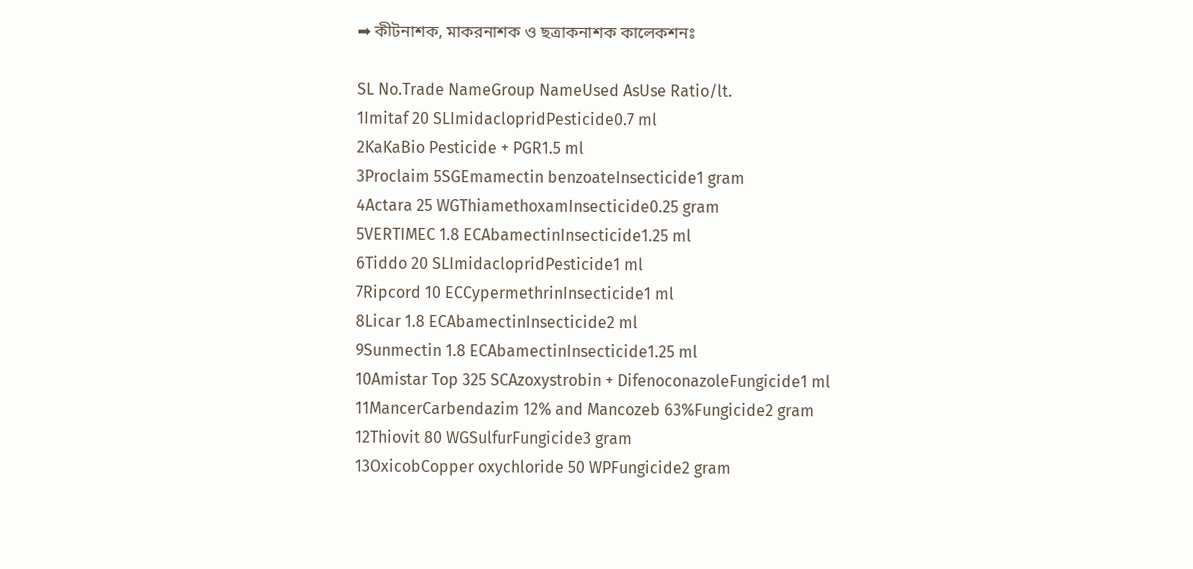➡ কীটনাশক, মাকরনাশক ও ছত্রাকনাশক কালেকশনঃ

SL No.Trade NameGroup NameUsed AsUse Ratio/lt.
1Imitaf 20 SLImidaclopridPesticide0.7 ml
2KaKaBio Pesticide + PGR1.5 ml
3Proclaim 5SGEmamectin benzoateInsecticide1 gram
4Actara 25 WGThiamethoxamInsecticide0.25 gram
5VERTIMEC 1.8 ECAbamectinInsecticide1.25 ml
6Tiddo 20 SLImidaclopridPesticide1 ml
7Ripcord 10 ECCypermethrinInsecticide1 ml
8Licar 1.8 ECAbamectinInsecticide2 ml
9Sunmectin 1.8 ECAbamectinInsecticide1.25 ml
10Amistar Top 325 SCAzoxystrobin + DifenoconazoleFungicide1 ml
11MancerCarbendazim 12% and Mancozeb 63%Fungicide2 gram
12Thiovit 80 WGSulfurFungicide3 gram
13OxicobCopper oxychloride 50 WPFungicide2 gram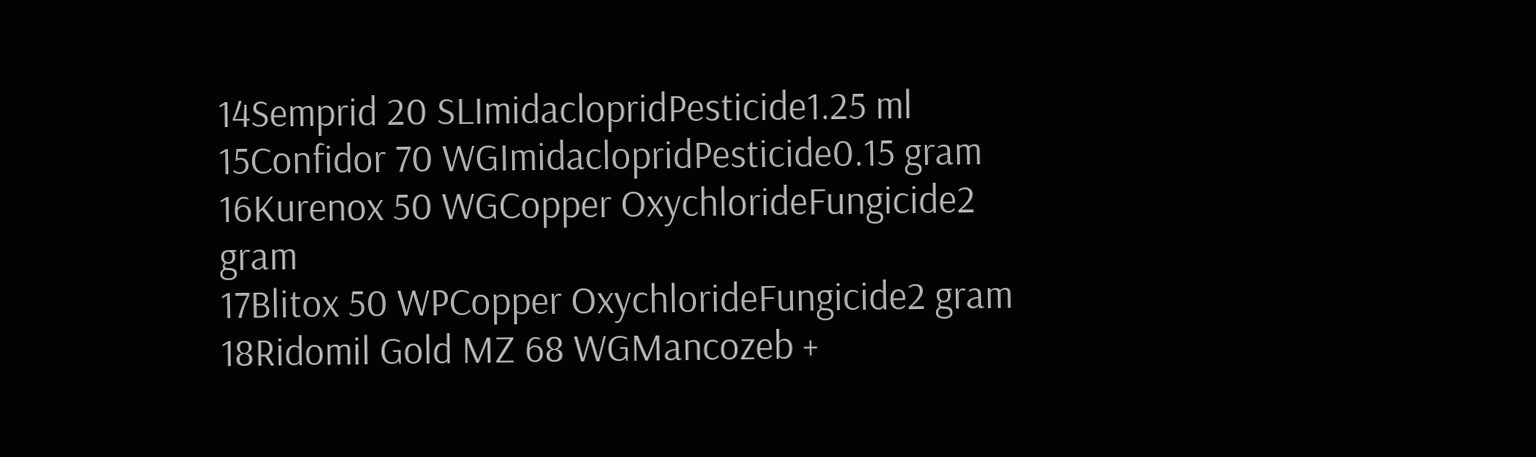14Semprid 20 SLImidaclopridPesticide1.25 ml
15Confidor 70 WGImidaclopridPesticide0.15 gram
16Kurenox 50 WGCopper OxychlorideFungicide2 gram
17Blitox 50 WPCopper OxychlorideFungicide2 gram
18Ridomil Gold MZ 68 WGMancozeb +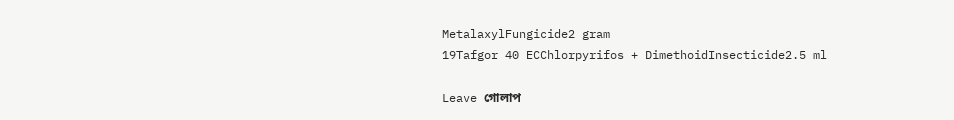MetalaxylFungicide2 gram
19Tafgor 40 ECChlorpyrifos + DimethoidInsecticide2.5 ml

Leave গোলাপ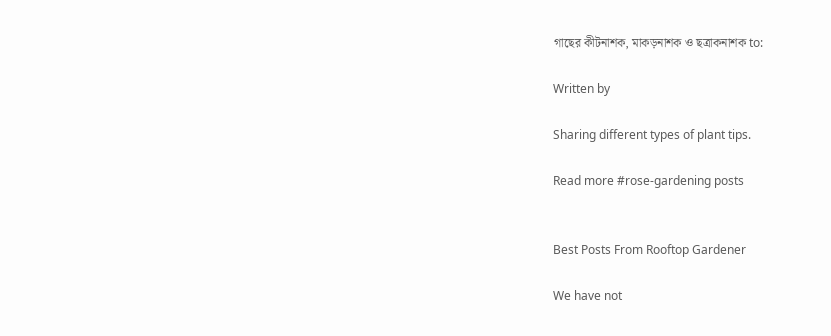গাছের কীটনাশক, মাকড়নাশক ও ছত্রাকনাশক to:

Written by

Sharing different types of plant tips.

Read more #rose-gardening posts


Best Posts From Rooftop Gardener

We have not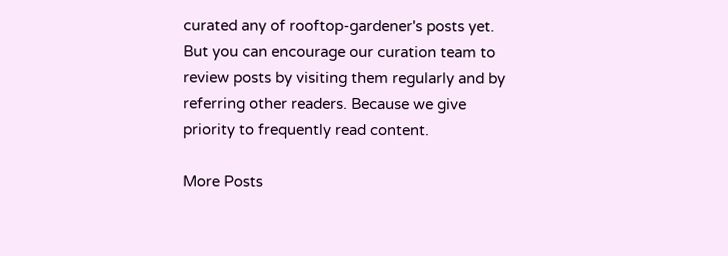curated any of rooftop-gardener's posts yet. But you can encourage our curation team to review posts by visiting them regularly and by referring other readers. Because we give priority to frequently read content.

More Posts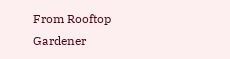From Rooftop Gardener